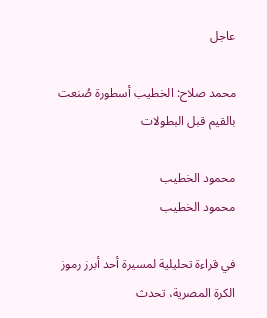عاجل

محمد صلاح: الخطيب أسطورة صُنعت بالقيم قبل البطولات

محمود الخطيب
محمود الخطيب

في قراءة تحليلية لمسيرة أحد أبرز رموز الكرة المصرية، تحدث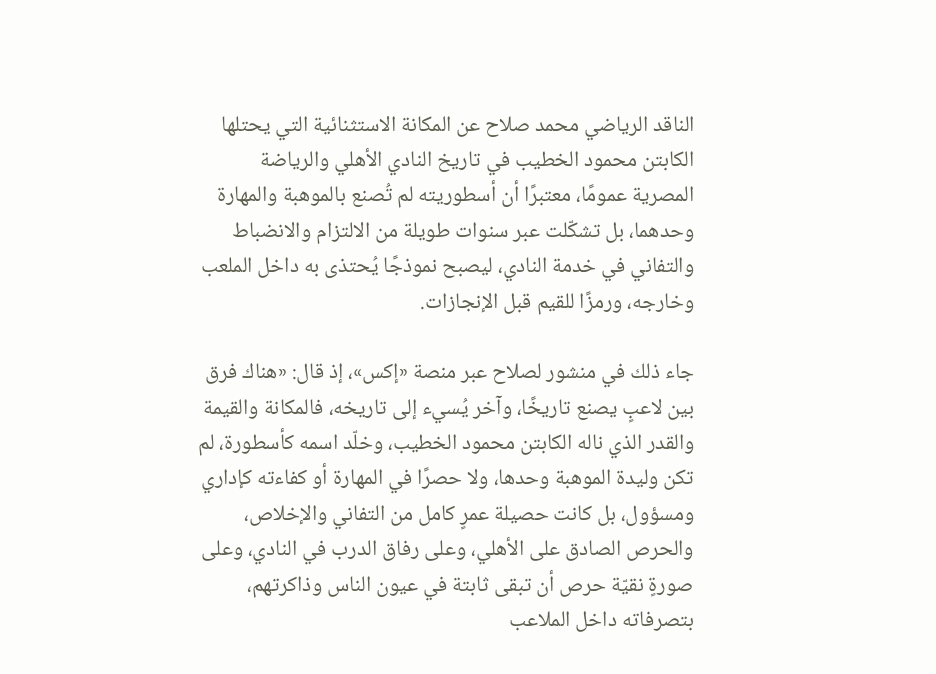الناقد الرياضي محمد صلاح عن المكانة الاستثنائية التي يحتلها الكابتن محمود الخطيب في تاريخ النادي الأهلي والرياضة المصرية عمومًا، معتبرًا أن أسطوريته لم تُصنع بالموهبة والمهارة وحدهما، بل تشكّلت عبر سنوات طويلة من الالتزام والانضباط والتفاني في خدمة النادي، ليصبح نموذجًا يُحتذى به داخل الملعب وخارجه، ورمزًا للقيم قبل الإنجازات.

جاء ذلك في منشور لصلاح عبر منصة «إكس»، إذ قال: «هناك فرق بين لاعبٍ يصنع تاريخًا، وآخر يُسيء إلى تاريخه، فالمكانة والقيمة والقدر الذي ناله الكابتن محمود الخطيب، وخلّد اسمه كأسطورة، لم تكن وليدة الموهبة وحدها، ولا حصرًا في المهارة أو كفاءته كإداري ومسؤول، بل كانت حصيلة عمرٍ كامل من التفاني والإخلاص، والحرص الصادق على الأهلي، وعلى رفاق الدرب في النادي، وعلى صورةٍ نقيّة حرص أن تبقى ثابتة في عيون الناس وذاكرتهم، بتصرفاته داخل الملاعب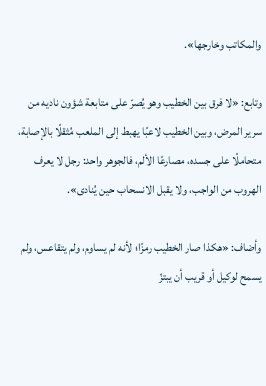والمكاتب وخارجها».

وتابع: «لا فرق بين الخطيب وهو يُصرّ على متابعة شؤون ناديه من سرير المرض، وبين الخطيب لاعبًا يهبط إلى الملعب مُثقلًا بالإصابة، متحاملًا على جسده، مصارعًا الألم، فالجوهر واحد: رجل لا يعرف الهروب من الواجب، ولا يقبل الانسحاب حين يُنادى».

وأضاف: «هكذا صار الخطيب رمزًا؛ لأنه لم يساوم، ولم يتقاعس، ولم يسمح لوكيل أو قريب أن يبتزّ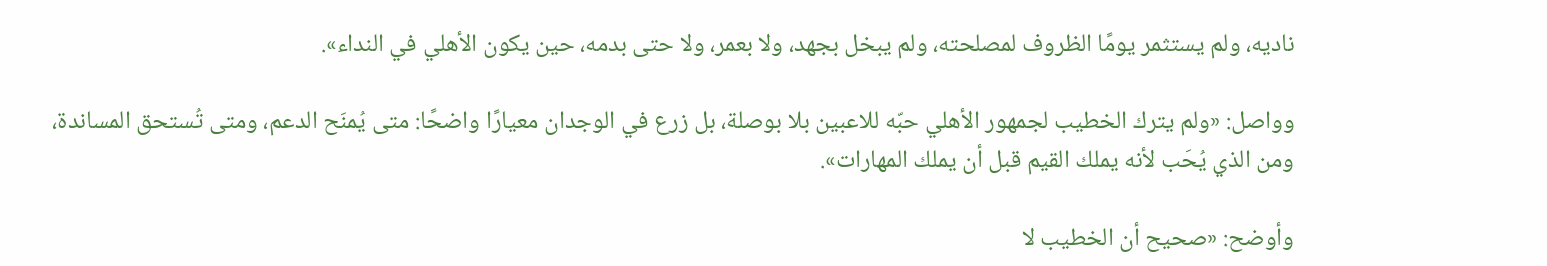ناديه، ولم يستثمر يومًا الظروف لمصلحته، ولم يبخل بجهد، ولا بعمر، ولا حتى بدمه، حين يكون الأهلي في النداء».

وواصل: «ولم يترك الخطيب لجمهور الأهلي حبّه للاعبين بلا بوصلة، بل زرع في الوجدان معيارًا واضحًا: متى يُمنَح الدعم، ومتى تُستحق المساندة، ومن الذي يُحَب لأنه يملك القيم قبل أن يملك المهارات».

وأوضح: «صحيح أن الخطيب لا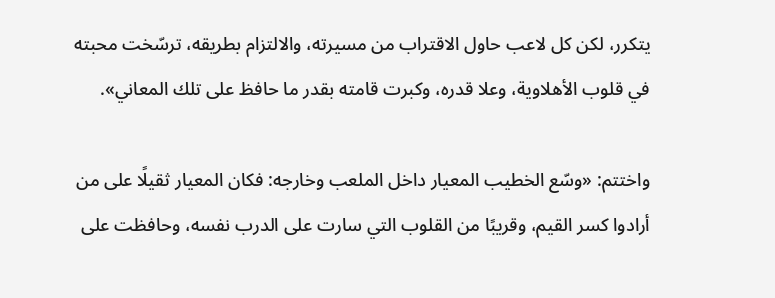يتكرر، لكن كل لاعب حاول الاقتراب من مسيرته، والالتزام بطريقه، ترسّخت محبته في قلوب الأهلاوية، وعلا قدره، وكبرت قامته بقدر ما حافظ على تلك المعاني».

واختتم: «وسّع الخطيب المعيار داخل الملعب وخارجه: فكان المعيار ثقيلًا على من أرادوا كسر القيم، وقريبًا من القلوب التي سارت على الدرب نفسه، وحافظت على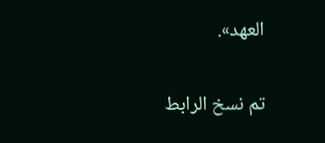العهد».

تم نسخ الرابط